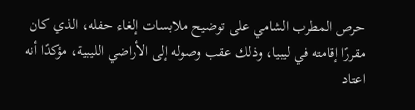حرص المطرب الشامي على توضيح ملابسات إلغاء حفله، الذي كان مقررًا إقامته في ليبيا، وذلك عقب وصوله إلى الأراضي الليبية، مؤكدًا أنه اعتاد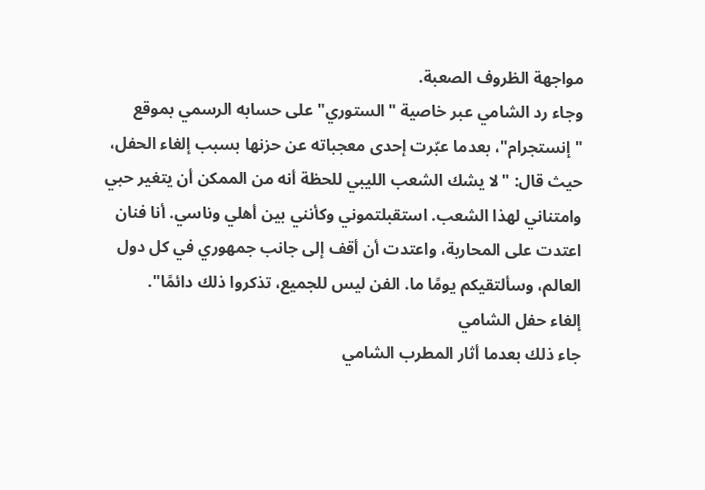مواجهة الظروف الصعبة.
وجاء رد الشامي عبر خاصية "الستوري" على حسابه الرسمي بموقع "إنستجرام"، بعدما عبّرت إحدى معجباته عن حزنها بسبب إلغاء الحفل، حيث قال: "لا يشك الشعب الليبي للحظة أنه من الممكن أن يتغير حبي وامتناني لهذا الشعب. استقبلتموني وكأنني بين أهلي وناسي. أنا فنان اعتدت على المحاربة، واعتدت أن أقف إلى جانب جمهوري في كل دول العالم، وسألتقيكم يومًا ما. الفن ليس للجميع، تذكروا ذلك دائمًا".
إلغاء حفل الشامي
جاء ذلك بعدما أثار المطرب الشامي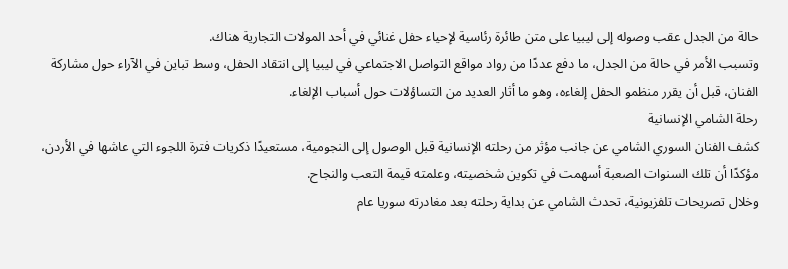حالة من الجدل عقب وصوله إلى ليبيا على متن طائرة رئاسية لإحياء حفل غنائي في أحد المولات التجارية هناك.
وتسبب الأمر في حالة من الجدل، ما دفع عددًا من رواد مواقع التواصل الاجتماعي في ليبيا إلى انتقاد الحفل، وسط تباين في الآراء حول مشاركة الفنان، قبل أن يقرر منظمو الحفل إلغاءه، وهو ما أثار العديد من التساؤلات حول أسباب الإلغاء.
رحلة الشامي الإنسانية
كشف الفنان السوري الشامي عن جانب مؤثر من رحلته الإنسانية قبل الوصول إلى النجومية، مستعيدًا ذكريات فترة اللجوء التي عاشها في الأردن، مؤكدًا أن تلك السنوات الصعبة أسهمت في تكوين شخصيته، وعلمته قيمة التعب والنجاح.
وخلال تصريحات تلفزيونية، تحدث الشامي عن بداية رحلته بعد مغادرته سوريا عام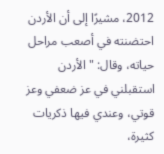2012، مشيرًا إلى أن الأردن احتضنته في أصعب مراحل حياته، وقال: "الأردن استقبلني في عز ضعفي وعز قوتي، وعندي فيها ذكريات كثيرة،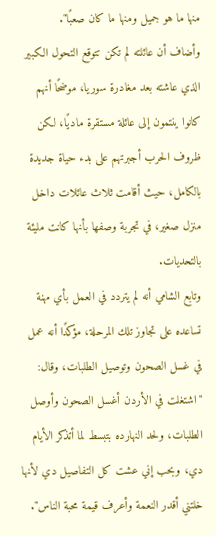منها ما هو جميل ومنها ما كان صعبًا".
وأضاف أن عائلته لم تكن تتوقع التحول الكبير الذي عاشته بعد مغادرة سوريا، موضحًا أنهم كانوا ينتمون إلى عائلة مستقرة ماديًا، لكن ظروف الحرب أجبرتهم على بدء حياة جديدة بالكامل، حيث أقامت ثلاث عائلات داخل منزل صغير، في تجربة وصفها بأنها كانت مليئة بالتحديات.
وتابع الشامي أنه لم يتردد في العمل بأي مهنة تساعده على تجاوز تلك المرحلة، مؤكدًا أنه عمل في غسل الصحون وتوصيل الطلبات، وقال: "اشتغلت في الأردن أغسل الصحون وأوصل الطلبات، ولحد النهارده بتبسط لما أتذكر الأيام دي، وبحب إني عشت كل التفاصيل دي لأنها خلتني أقدر النعمة وأعرف قيمة محبة الناس".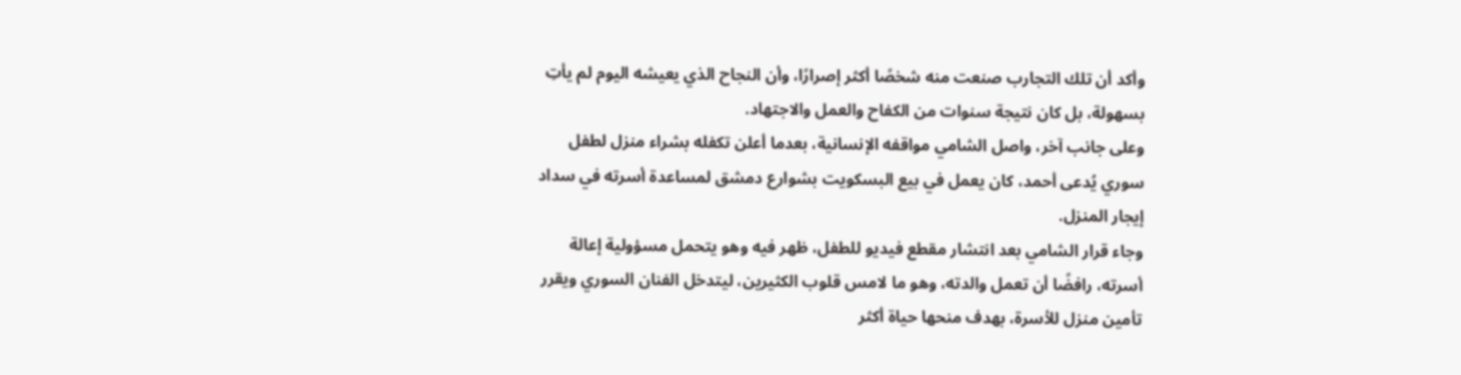وأكد أن تلك التجارب صنعت منه شخصًا أكثر إصرارًا، وأن النجاح الذي يعيشه اليوم لم يأتِ بسهولة، بل كان نتيجة سنوات من الكفاح والعمل والاجتهاد.
وعلى جانب آخر، واصل الشامي مواقفه الإنسانية، بعدما أعلن تكفله بشراء منزل لطفل سوري يُدعى أحمد، كان يعمل في بيع البسكويت بشوارع دمشق لمساعدة أسرته في سداد إيجار المنزل.
وجاء قرار الشامي بعد انتشار مقطع فيديو للطفل، ظهر فيه وهو يتحمل مسؤولية إعالة أسرته، رافضًا أن تعمل والدته، وهو ما لامس قلوب الكثيرين، ليتدخل الفنان السوري ويقرر تأمين منزل للأسرة، بهدف منحها حياة أكثر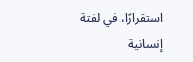استقرارًا، في لفتة إنسانية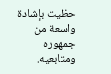حظيت بإشادة واسعة من جمهوره ومتابعيه.